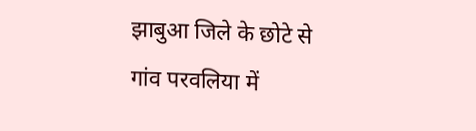झाबुआ जिले के छोटे से गांव परवलिया में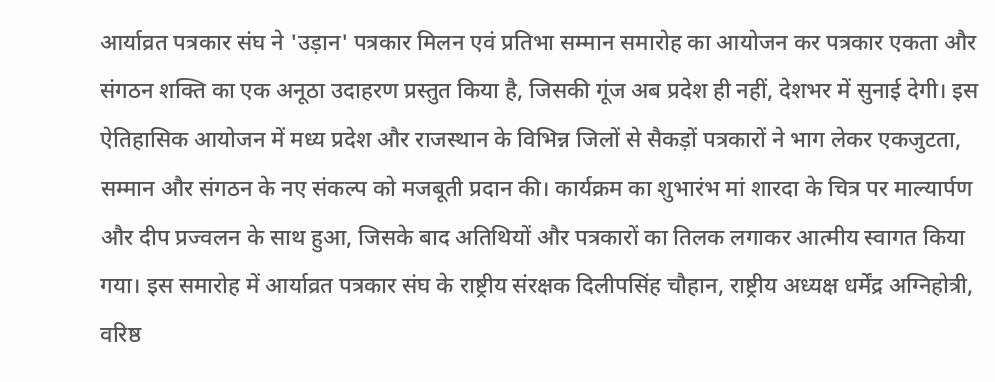आर्याव्रत पत्रकार संघ ने 'उड़ान' पत्रकार मिलन एवं प्रतिभा सम्मान समारोह का आयोजन कर पत्रकार एकता और संगठन शक्ति का एक अनूठा उदाहरण प्रस्तुत किया है, जिसकी गूंज अब प्रदेश ही नहीं, देशभर में सुनाई देगी। इस ऐतिहासिक आयोजन में मध्य प्रदेश और राजस्थान के विभिन्न जिलों से सैकड़ों पत्रकारों ने भाग लेकर एकजुटता, सम्मान और संगठन के नए संकल्प को मजबूती प्रदान की। कार्यक्रम का शुभारंभ मां शारदा के चित्र पर माल्यार्पण और दीप प्रज्वलन के साथ हुआ, जिसके बाद अतिथियों और पत्रकारों का तिलक लगाकर आत्मीय स्वागत किया गया। इस समारोह में आर्याव्रत पत्रकार संघ के राष्ट्रीय संरक्षक दिलीपसिंह चौहान, राष्ट्रीय अध्यक्ष धर्मेंद्र अग्निहोत्री, वरिष्ठ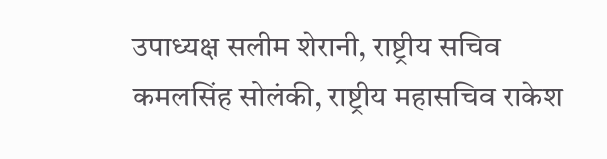उपाध्यक्ष सलीम शेरानी, राष्ट्रीय सचिव कमलसिंह सोलंकी, राष्ट्रीय महासचिव राकेश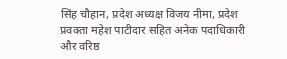सिंह चौहान, प्रदेश अध्यक्ष विजय नीमा, प्रदेश प्रवक्ता महेश पाटीदार सहित अनेक पदाधिकारी और वरिष्ठ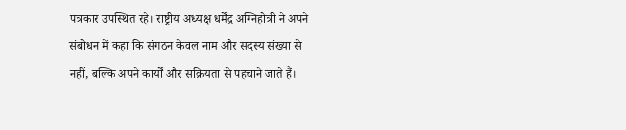पत्रकार उपस्थित रहे। राष्ट्रीय अध्यक्ष धर्मेंद्र अग्निहोत्री ने अपने संबोधन में कहा कि संगठन केवल नाम और सदस्य संख्या से नहीं, बल्कि अपने कार्यों और सक्रियता से पहचाने जाते हैं।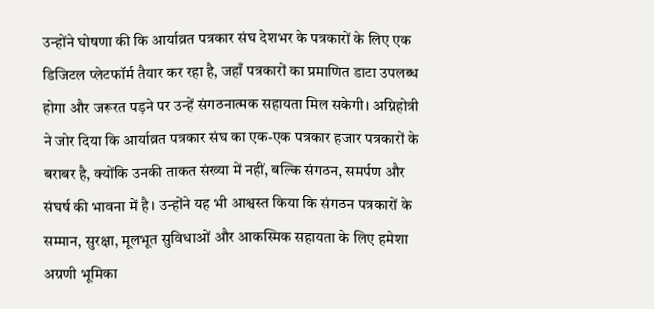उन्होंने घोषणा की कि आर्याव्रत पत्रकार संघ देशभर के पत्रकारों के लिए एक डिजिटल प्लेटफॉर्म तैयार कर रहा है, जहाँ पत्रकारों का प्रमाणित डाटा उपलब्ध होगा और जरूरत पड़ने पर उन्हें संगठनात्मक सहायता मिल सकेगी। अग्निहोत्री ने जोर दिया कि आर्याव्रत पत्रकार संघ का एक-एक पत्रकार हजार पत्रकारों के बराबर है, क्योंकि उनकी ताकत संख्या में नहीं, बल्कि संगठन, समर्पण और संघर्ष की भावना में है। उन्होंने यह भी आश्वस्त किया कि संगठन पत्रकारों के सम्मान, सुरक्षा, मूलभूत सुविधाओं और आकस्मिक सहायता के लिए हमेशा अग्रणी भूमिका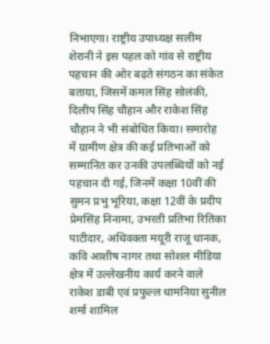निभाएगा। राष्ट्रीय उपाध्यक्ष सलीम शेरानी ने इस पहल को गांव से राष्ट्रीय पहचान की ओर बढ़ते संगठन का संकेत बताया, जिसमें कमल सिंह सोलंकी, दिलीप सिंह चौहान और राकेश सिंह चौहान ने भी संबोधित किया। समारोह में ग्रामीण क्षेत्र की कई प्रतिभाओं को सम्मानित कर उनकी उपलब्धियों को नई पहचान दी गई, जिनमें कक्षा 10वीं की सुमन प्रभु भूरिया, कक्षा 12वीं के प्रदीप प्रेमसिंह निनामा, उभरती प्रतिभा रितिका पाटीदार, अधिवक्ता मयूरी राजू धानक, कवि आशीष नागर तथा सोशल मीडिया क्षेत्र में उल्लेखनीय कार्य करने वाले राकेश डाबी एवं प्रफुल्ल धामनिया सुनील शर्मा शामिल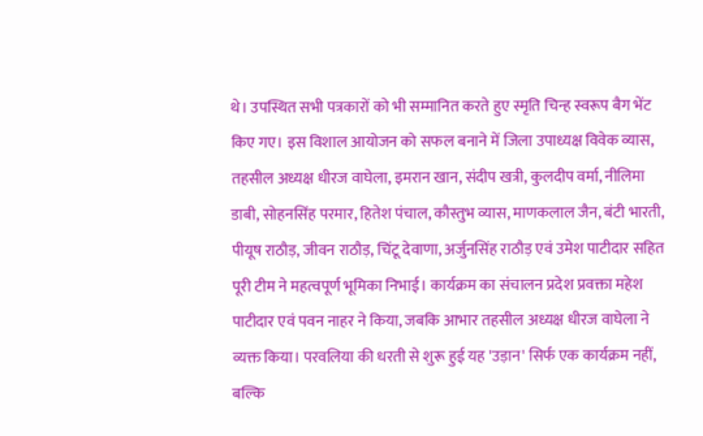थे। उपस्थित सभी पत्रकारों को भी सम्मानित करते हुए स्मृति चिन्ह स्वरूप बैग भेंट किए गए। इस विशाल आयोजन को सफल बनाने में जिला उपाध्यक्ष विवेक व्यास, तहसील अध्यक्ष धीरज वाघेला, इमरान खान, संदीप खत्री, कुलदीप वर्मा, नीलिमा डाबी, सोहनसिंह परमार, हितेश पंचाल, कौस्तुभ व्यास, माणकलाल जैन, बंटी भारती, पीयूष राठौड़, जीवन राठौड़, चिंटू देवाणा, अर्जुनसिंह राठौड़ एवं उमेश पाटीदार सहित पूरी टीम ने महत्वपूर्ण भूमिका निभाई। कार्यक्रम का संचालन प्रदेश प्रवक्ता महेश पाटीदार एवं पवन नाहर ने किया, जबकि आभार तहसील अध्यक्ष धीरज वाघेला ने व्यक्त किया। परवलिया की धरती से शुरू हुई यह 'उड़ान' सिर्फ एक कार्यक्रम नहीं, बल्कि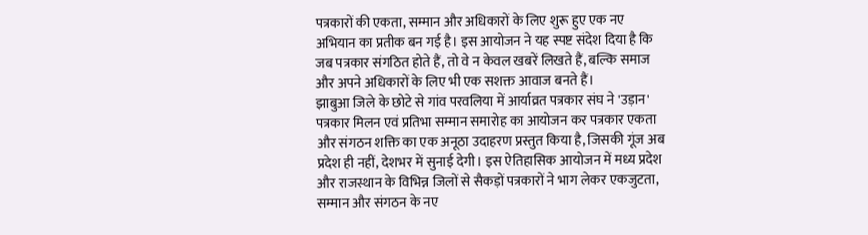पत्रकारों की एकता, सम्मान और अधिकारों के लिए शुरू हुए एक नए अभियान का प्रतीक बन गई है। इस आयोजन ने यह स्पष्ट संदेश दिया है कि जब पत्रकार संगठित होते हैं, तो वे न केवल खबरें लिखते हैं, बल्कि समाज और अपने अधिकारों के लिए भी एक सशक्त आवाज बनते हैं।
झाबुआ जिले के छोटे से गांव परवलिया में आर्याव्रत पत्रकार संघ ने 'उड़ान' पत्रकार मिलन एवं प्रतिभा सम्मान समारोह का आयोजन कर पत्रकार एकता और संगठन शक्ति का एक अनूठा उदाहरण प्रस्तुत किया है, जिसकी गूंज अब प्रदेश ही नहीं, देशभर में सुनाई देगी। इस ऐतिहासिक आयोजन में मध्य प्रदेश और राजस्थान के विभिन्न जिलों से सैकड़ों पत्रकारों ने भाग लेकर एकजुटता, सम्मान और संगठन के नए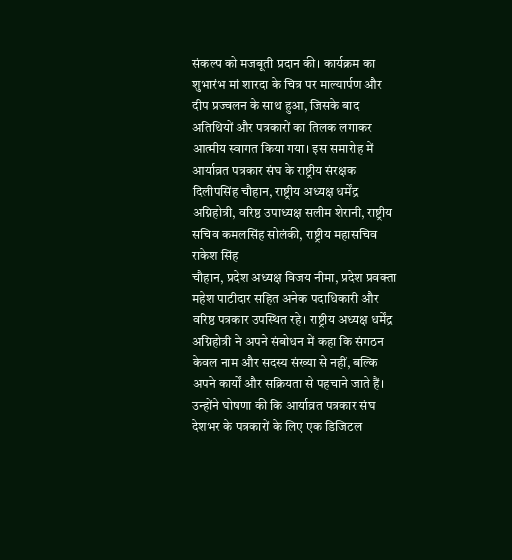संकल्प को मजबूती प्रदान की। कार्यक्रम का शुभारंभ मां शारदा के चित्र पर माल्यार्पण और दीप प्रज्वलन के साथ हुआ, जिसके बाद अतिथियों और पत्रकारों का तिलक लगाकर आत्मीय स्वागत किया गया। इस समारोह में आर्याव्रत पत्रकार संघ के राष्ट्रीय संरक्षक दिलीपसिंह चौहान, राष्ट्रीय अध्यक्ष धर्मेंद्र अग्निहोत्री, वरिष्ठ उपाध्यक्ष सलीम शेरानी, राष्ट्रीय सचिव कमलसिंह सोलंकी, राष्ट्रीय महासचिव राकेश सिंह
चौहान, प्रदेश अध्यक्ष विजय नीमा, प्रदेश प्रवक्ता महेश पाटीदार सहित अनेक पदाधिकारी और वरिष्ठ पत्रकार उपस्थित रहे। राष्ट्रीय अध्यक्ष धर्मेंद्र अग्निहोत्री ने अपने संबोधन में कहा कि संगठन केवल नाम और सदस्य संख्या से नहीं, बल्कि अपने कार्यों और सक्रियता से पहचाने जाते हैं। उन्होंने घोषणा की कि आर्याव्रत पत्रकार संघ देशभर के पत्रकारों के लिए एक डिजिटल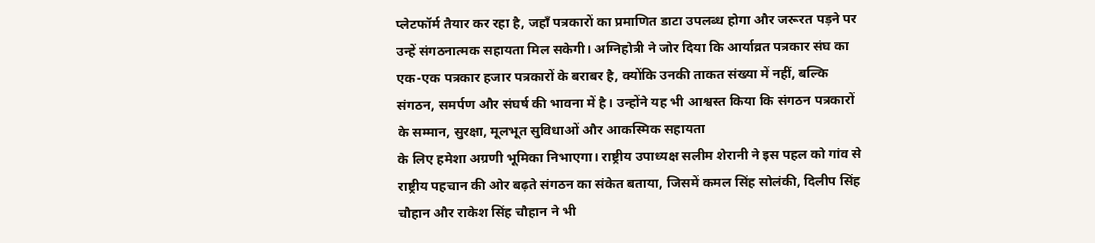प्लेटफॉर्म तैयार कर रहा है, जहाँ पत्रकारों का प्रमाणित डाटा उपलब्ध होगा और जरूरत पड़ने पर उन्हें संगठनात्मक सहायता मिल सकेगी। अग्निहोत्री ने जोर दिया कि आर्याव्रत पत्रकार संघ का एक-एक पत्रकार हजार पत्रकारों के बराबर है, क्योंकि उनकी ताकत संख्या में नहीं, बल्कि संगठन, समर्पण और संघर्ष की भावना में है। उन्होंने यह भी आश्वस्त किया कि संगठन पत्रकारों के सम्मान, सुरक्षा, मूलभूत सुविधाओं और आकस्मिक सहायता
के लिए हमेशा अग्रणी भूमिका निभाएगा। राष्ट्रीय उपाध्यक्ष सलीम शेरानी ने इस पहल को गांव से राष्ट्रीय पहचान की ओर बढ़ते संगठन का संकेत बताया, जिसमें कमल सिंह सोलंकी, दिलीप सिंह चौहान और राकेश सिंह चौहान ने भी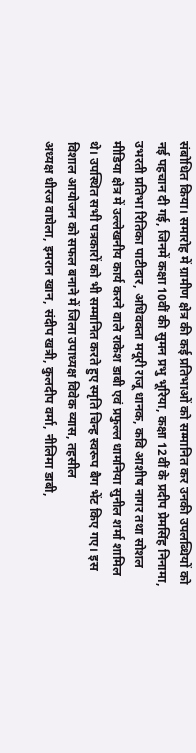संबोधित किया। समारोह में ग्रामीण क्षेत्र की कई प्रतिभाओं को सम्मानित कर उनकी उपलब्धियों को नई पहचान दी गई, जिनमें कक्षा 10वीं की सुमन प्रभु भूरिया, कक्षा 12वीं के प्रदीप प्रेमसिंह निनामा, उभरती प्रतिभा रितिका पाटीदार, अधिवक्ता मयूरी राजू धानक, कवि आशीष नागर तथा सोशल मीडिया क्षेत्र में उल्लेखनीय कार्य करने वाले राकेश डाबी एवं प्रफुल्ल धामनिया सुनील शर्मा शामिल थे। उपस्थित सभी पत्रकारों को भी सम्मानित करते हुए स्मृति चिन्ह स्वरूप बैग भेंट किए गए। इस विशाल आयोजन को सफल बनाने में जिला उपाध्यक्ष विवेक व्यास, तहसील
अध्यक्ष धीरज वाघेला, इमरान खान, संदीप खत्री, कुलदीप वर्मा, नीलिमा डाबी,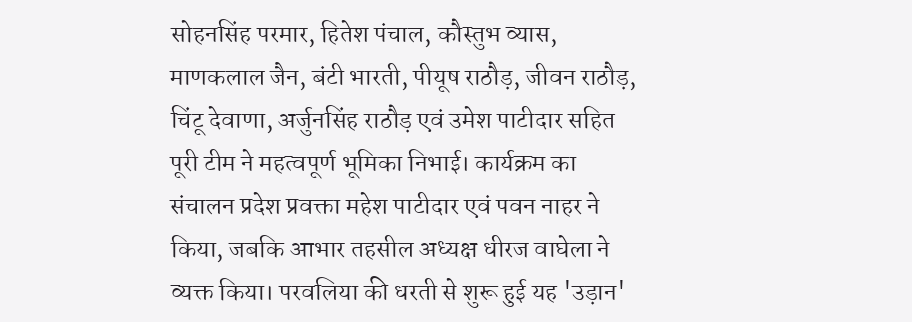सोहनसिंह परमार, हितेश पंचाल, कौस्तुभ व्यास, माणकलाल जैन, बंटी भारती, पीयूष राठौड़, जीवन राठौड़, चिंटू देवाणा, अर्जुनसिंह राठौड़ एवं उमेश पाटीदार सहित पूरी टीम ने महत्वपूर्ण भूमिका निभाई। कार्यक्रम का संचालन प्रदेश प्रवक्ता महेश पाटीदार एवं पवन नाहर ने किया, जबकि आभार तहसील अध्यक्ष धीरज वाघेला ने व्यक्त किया। परवलिया की धरती से शुरू हुई यह 'उड़ान'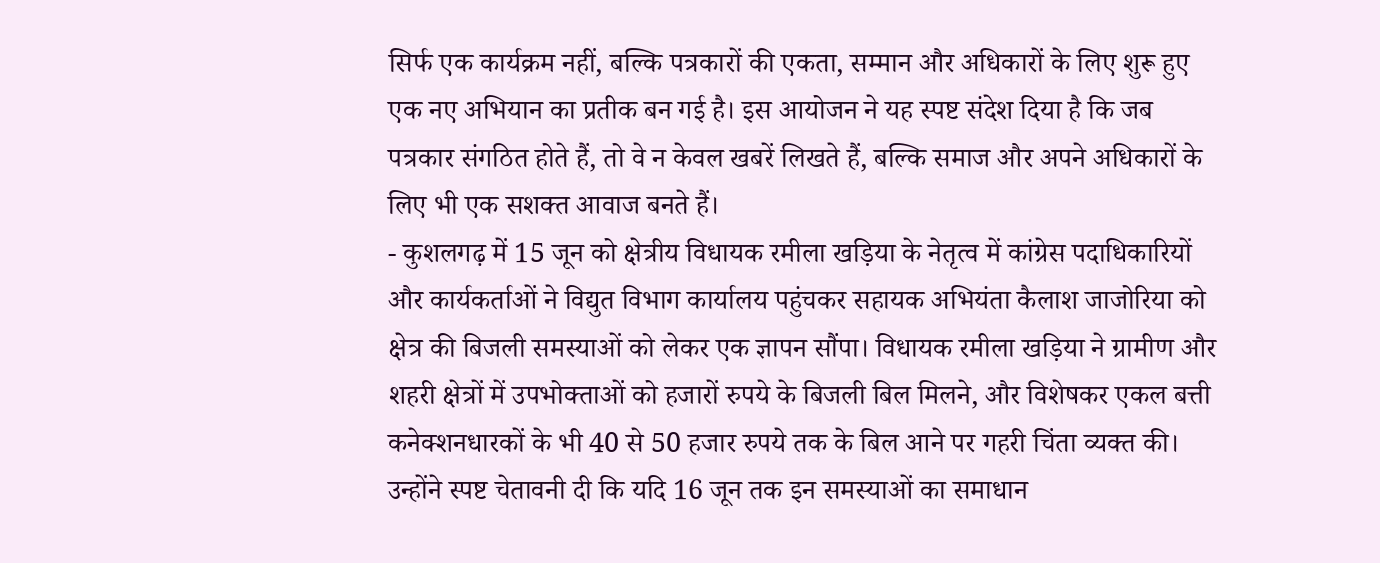सिर्फ एक कार्यक्रम नहीं, बल्कि पत्रकारों की एकता, सम्मान और अधिकारों के लिए शुरू हुए एक नए अभियान का प्रतीक बन गई है। इस आयोजन ने यह स्पष्ट संदेश दिया है कि जब पत्रकार संगठित होते हैं, तो वे न केवल खबरें लिखते हैं, बल्कि समाज और अपने अधिकारों के लिए भी एक सशक्त आवाज बनते हैं।
- कुशलगढ़ में 15 जून को क्षेत्रीय विधायक रमीला खड़िया के नेतृत्व में कांग्रेस पदाधिकारियों और कार्यकर्ताओं ने विद्युत विभाग कार्यालय पहुंचकर सहायक अभियंता कैलाश जाजोरिया को क्षेत्र की बिजली समस्याओं को लेकर एक ज्ञापन सौंपा। विधायक रमीला खड़िया ने ग्रामीण और शहरी क्षेत्रों में उपभोक्ताओं को हजारों रुपये के बिजली बिल मिलने, और विशेषकर एकल बत्ती कनेक्शनधारकों के भी 40 से 50 हजार रुपये तक के बिल आने पर गहरी चिंता व्यक्त की। उन्होंने स्पष्ट चेतावनी दी कि यदि 16 जून तक इन समस्याओं का समाधान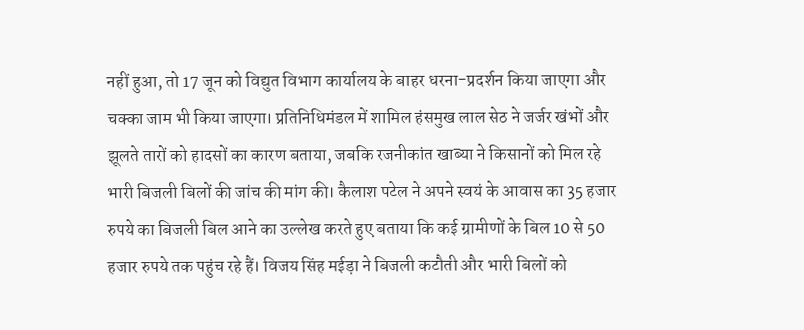नहीं हुआ, तो 17 जून को विद्युत विभाग कार्यालय के बाहर धरना-प्रदर्शन किया जाएगा और चक्का जाम भी किया जाएगा। प्रतिनिधिमंडल में शामिल हंसमुख लाल सेठ ने जर्जर खंभों और झूलते तारों को हादसों का कारण बताया, जबकि रजनीकांत खाब्या ने किसानों को मिल रहे भारी बिजली बिलों की जांच की मांग की। कैलाश पटेल ने अपने स्वयं के आवास का 35 हजार रुपये का बिजली बिल आने का उल्लेख करते हुए बताया कि कई ग्रामीणों के बिल 10 से 50 हजार रुपये तक पहुंच रहे हैं। विजय सिंह मईड़ा ने बिजली कटौती और भारी बिलों को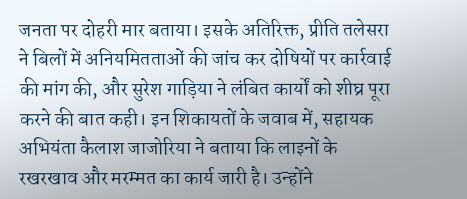जनता पर दोहरी मार बताया। इसके अतिरिक्त, प्रीति तलेसरा ने बिलों में अनियमितताओं की जांच कर दोषियों पर कार्रवाई की मांग की, और सुरेश गाड़िया ने लंबित कार्यों को शीघ्र पूरा करने की बात कही। इन शिकायतों के जवाब में, सहायक अभियंता कैलाश जाजोरिया ने बताया कि लाइनों के रखरखाव और मरम्मत का कार्य जारी है। उन्होंने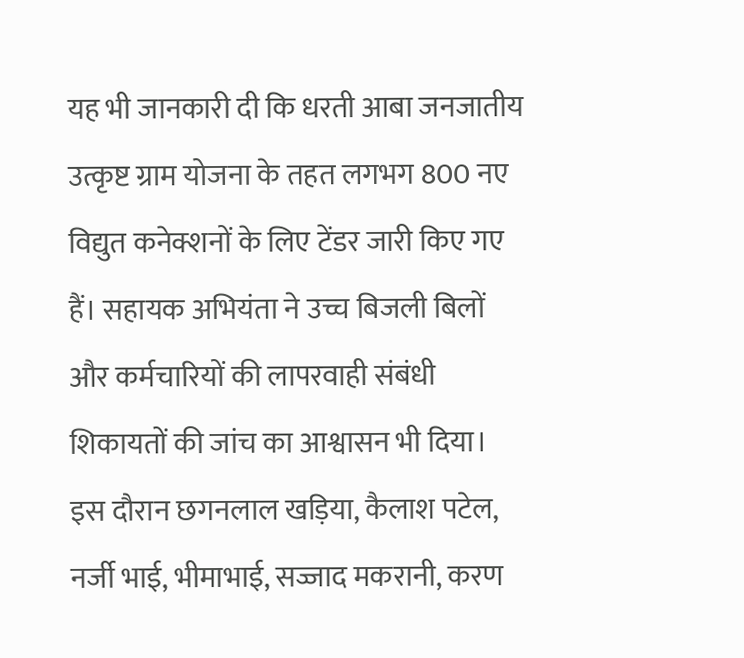यह भी जानकारी दी कि धरती आबा जनजातीय उत्कृष्ट ग्राम योजना के तहत लगभग 800 नए विद्युत कनेक्शनों के लिए टेंडर जारी किए गए हैं। सहायक अभियंता ने उच्च बिजली बिलों और कर्मचारियों की लापरवाही संबंधी शिकायतों की जांच का आश्वासन भी दिया। इस दौरान छगनलाल खड़िया, कैलाश पटेल, नर्जी भाई, भीमाभाई, सज्जाद मकरानी, करण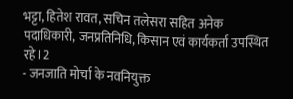भट्टा, हितेश रावत, सचिन तलेसरा सहित अनेक पदाधिकारी, जनप्रतिनिधि, किसान एवं कार्यकर्ता उपस्थित रहे।2
- जनजाति मोर्चा के नवनियुक्त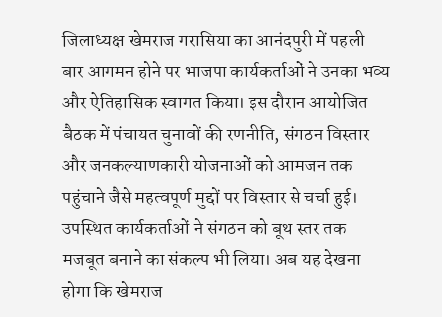जिलाध्यक्ष खेमराज गरासिया का आनंदपुरी में पहली बार आगमन होने पर भाजपा कार्यकर्ताओं ने उनका भव्य और ऐतिहासिक स्वागत किया। इस दौरान आयोजित बैठक में पंचायत चुनावों की रणनीति, संगठन विस्तार और जनकल्याणकारी योजनाओं को आमजन तक पहुंचाने जैसे महत्वपूर्ण मुद्दों पर विस्तार से चर्चा हुई। उपस्थित कार्यकर्ताओं ने संगठन को बूथ स्तर तक मजबूत बनाने का संकल्प भी लिया। अब यह देखना होगा कि खेमराज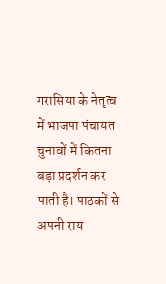गरासिया के नेतृत्व में भाजपा पंचायत चुनावों में कितना बड़ा प्रदर्शन कर पाती है। पाठकों से अपनी राय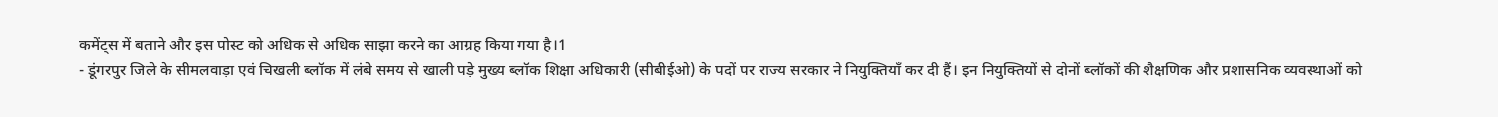कमेंट्स में बताने और इस पोस्ट को अधिक से अधिक साझा करने का आग्रह किया गया है।1
- डूंगरपुर जिले के सीमलवाड़ा एवं चिखली ब्लॉक में लंबे समय से खाली पड़े मुख्य ब्लॉक शिक्षा अधिकारी (सीबीईओ) के पदों पर राज्य सरकार ने नियुक्तियाँ कर दी हैं। इन नियुक्तियों से दोनों ब्लॉकों की शैक्षणिक और प्रशासनिक व्यवस्थाओं को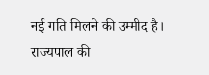नई गति मिलने की उम्मीद है। राज्यपाल की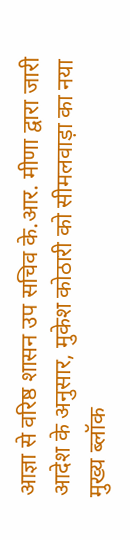आज्ञा से वरिष्ठ शासन उप सचिव के.आर. मीणा द्वारा जारी आदेश के अनुसार, मुकेश कोठारी को सीमलवाड़ा का नया मुख्य ब्लॉक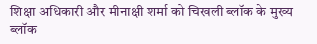शिक्षा अधिकारी और मीनाक्षी शर्मा को चिखली ब्लॉक के मुख्य ब्लॉक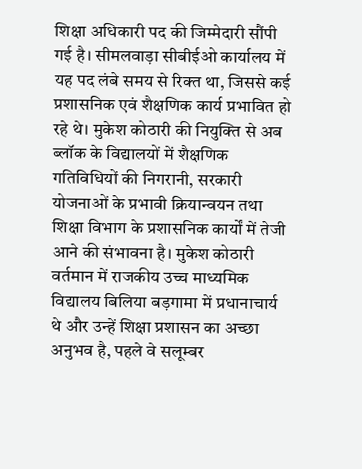शिक्षा अधिकारी पद की जिम्मेदारी सौंपी गई है। सीमलवाड़ा सीबीईओ कार्यालय में यह पद लंबे समय से रिक्त था, जिससे कई प्रशासनिक एवं शैक्षणिक कार्य प्रभावित हो रहे थे। मुकेश कोठारी की नियुक्ति से अब ब्लॉक के विद्यालयों में शैक्षणिक गतिविधियों की निगरानी, सरकारी योजनाओं के प्रभावी क्रियान्वयन तथा शिक्षा विभाग के प्रशासनिक कार्यों में तेजी आने की संभावना है। मुकेश कोठारी वर्तमान में राजकीय उच्च माध्यमिक विद्यालय बिलिया बड़गामा में प्रधानाचार्य थे और उन्हें शिक्षा प्रशासन का अच्छा अनुभव है, पहले वे सलूम्बर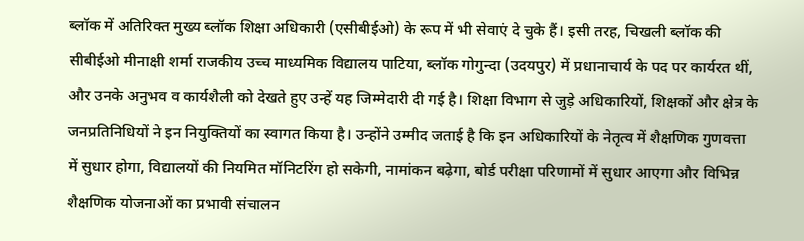ब्लॉक में अतिरिक्त मुख्य ब्लॉक शिक्षा अधिकारी (एसीबीईओ) के रूप में भी सेवाएं दे चुके हैं। इसी तरह, चिखली ब्लॉक की सीबीईओ मीनाक्षी शर्मा राजकीय उच्च माध्यमिक विद्यालय पाटिया, ब्लॉक गोगुन्दा (उदयपुर) में प्रधानाचार्य के पद पर कार्यरत थीं, और उनके अनुभव व कार्यशैली को देखते हुए उन्हें यह जिम्मेदारी दी गई है। शिक्षा विभाग से जुड़े अधिकारियों, शिक्षकों और क्षेत्र के जनप्रतिनिधियों ने इन नियुक्तियों का स्वागत किया है। उन्होंने उम्मीद जताई है कि इन अधिकारियों के नेतृत्व में शैक्षणिक गुणवत्ता में सुधार होगा, विद्यालयों की नियमित मॉनिटरिंग हो सकेगी, नामांकन बढ़ेगा, बोर्ड परीक्षा परिणामों में सुधार आएगा और विभिन्न शैक्षणिक योजनाओं का प्रभावी संचालन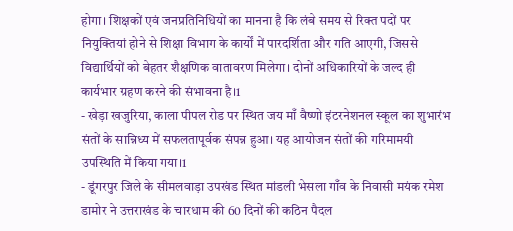होगा। शिक्षकों एवं जनप्रतिनिधियों का मानना है कि लंबे समय से रिक्त पदों पर नियुक्तियां होने से शिक्षा विभाग के कार्यों में पारदर्शिता और गति आएगी, जिससे विद्यार्थियों को बेहतर शैक्षणिक वातावरण मिलेगा। दोनों अधिकारियों के जल्द ही कार्यभार ग्रहण करने की संभावना है।1
- खेड़ा खजुरिया, काला पीपल रोड पर स्थित जय माँ वैष्णो इंटरनेशनल स्कूल का शुभारंभ संतों के सान्निध्य में सफलतापूर्वक संपन्न हुआ। यह आयोजन संतों की गरिमामयी उपस्थिति में किया गया।1
- डूंगरपुर जिले के सीमलवाड़ा उपखंड स्थित मांडली भेसला गाँव के निवासी मयंक रमेश डामोर ने उत्तराखंड के चारधाम की 60 दिनों की कठिन पैदल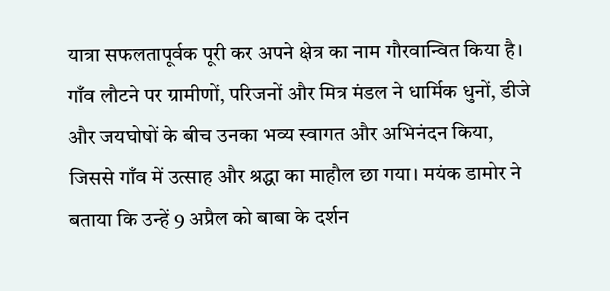यात्रा सफलतापूर्वक पूरी कर अपने क्षेत्र का नाम गौरवान्वित किया है। गाँव लौटने पर ग्रामीणों, परिजनों और मित्र मंडल ने धार्मिक धुनों, डीजे और जयघोषों के बीच उनका भव्य स्वागत और अभिनंदन किया, जिससे गाँव में उत्साह और श्रद्धा का माहौल छा गया। मयंक डामोर ने बताया कि उन्हें 9 अप्रैल को बाबा के दर्शन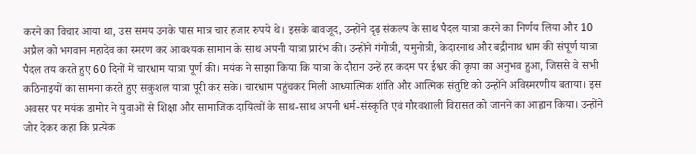करने का विचार आया था, उस समय उनके पास मात्र चार हजार रुपये थे। इसके बावजूद, उन्होंने दृढ़ संकल्प के साथ पैदल यात्रा करने का निर्णय लिया और 10 अप्रैल को भगवान महादेव का स्मरण कर आवश्यक सामान के साथ अपनी यात्रा प्रारंभ की। उन्होंने गंगोत्री, यमुनोत्री, केदारनाथ और बद्रीनाथ धाम की संपूर्ण यात्रा पैदल तय करते हुए 60 दिनों में चारधाम यात्रा पूर्ण की। मयंक ने साझा किया कि यात्रा के दौरान उन्हें हर कदम पर ईश्वर की कृपा का अनुभव हुआ, जिससे वे सभी कठिनाइयों का सामना करते हुए सकुशल यात्रा पूरी कर सके। चारधाम पहुंचकर मिली आध्यात्मिक शांति और आत्मिक संतुष्टि को उन्होंने अविस्मरणीय बताया। इस अवसर पर मयंक डामोर ने युवाओं से शिक्षा और सामाजिक दायित्वों के साथ-साथ अपनी धर्म-संस्कृति एवं गौरवशाली विरासत को जानने का आह्वान किया। उन्होंने जोर देकर कहा कि प्रत्येक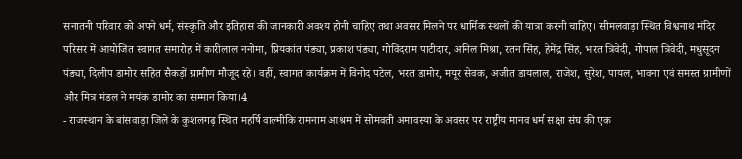सनातनी परिवार को अपने धर्म, संस्कृति और इतिहास की जानकारी अवश्य होनी चाहिए तथा अवसर मिलने पर धार्मिक स्थलों की यात्रा करनी चाहिए। सीमलवाड़ा स्थित विश्वनाथ मंदिर परिसर में आयोजित स्वागत समारोह में कारीलाल ननोमा, प्रियकांत पंड्या, प्रकाश पंड्या, गोविंदराम पाटीदार, अनिल मिश्रा, रतन सिंह, हेमेंद्र सिंह, भरत त्रिवेदी, गोपाल त्रिवेदी, मधुसूदन पंड्या, दिलीप डामोर सहित सैकड़ों ग्रामीण मौजूद रहे। वहीं, स्वागत कार्यक्रम में विनोद पटेल, भरत डामोर, मयूर सेवक, अजीत डायलाल, राजेश, सुरेश, पायल, भावना एवं समस्त ग्रामीणों और मित्र मंडल ने मयंक डामोर का सम्मान किया।4
- राजस्थान के बांसवाड़ा जिले के कुशलगढ़ स्थित महर्षि वाल्मीकि रामनाम आश्रम में सोमवती अमावस्या के अवसर पर राष्ट्रीय मानव धर्म सक्षा संघ की एक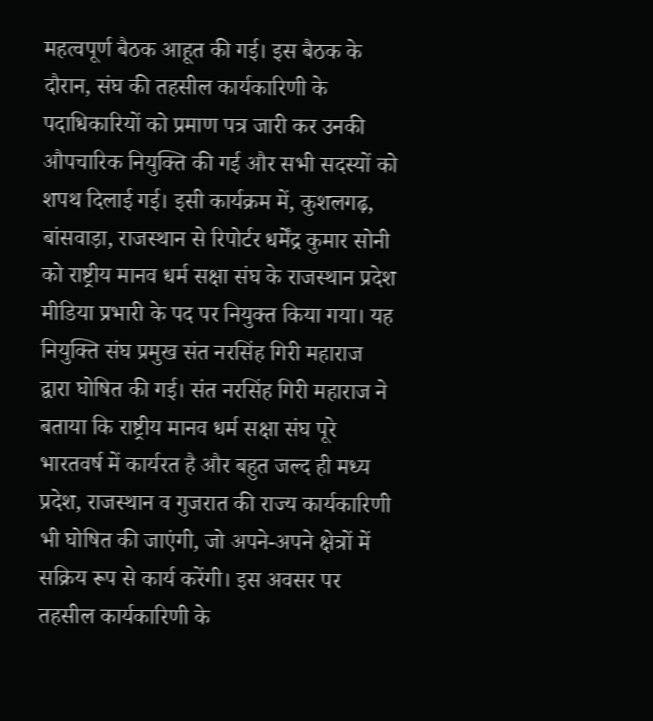महत्वपूर्ण बैठक आहूत की गई। इस बैठक के दौरान, संघ की तहसील कार्यकारिणी के पदाधिकारियों को प्रमाण पत्र जारी कर उनकी औपचारिक नियुक्ति की गई और सभी सदस्यों को शपथ दिलाई गई। इसी कार्यक्रम में, कुशलगढ़, बांसवाड़ा, राजस्थान से रिपोर्टर धर्मेंद्र कुमार सोनी को राष्ट्रीय मानव धर्म सक्षा संघ के राजस्थान प्रदेश मीडिया प्रभारी के पद पर नियुक्त किया गया। यह नियुक्ति संघ प्रमुख संत नरसिंह गिरी महाराज द्वारा घोषित की गई। संत नरसिंह गिरी महाराज ने बताया कि राष्ट्रीय मानव धर्म सक्षा संघ पूरे भारतवर्ष में कार्यरत है और बहुत जल्द ही मध्य प्रदेश, राजस्थान व गुजरात की राज्य कार्यकारिणी भी घोषित की जाएंगी, जो अपने-अपने क्षेत्रों में सक्रिय रूप से कार्य करेंगी। इस अवसर पर तहसील कार्यकारिणी के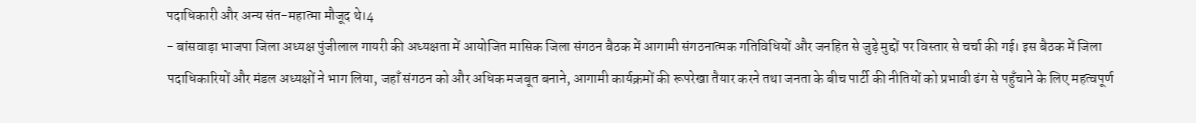पदाधिकारी और अन्य संत-महात्मा मौजूद थे।4
- बांसवाड़ा भाजपा जिला अध्यक्ष पुंजीलाल गायरी की अध्यक्षता में आयोजित मासिक जिला संगठन बैठक में आगामी संगठनात्मक गतिविधियों और जनहित से जुड़े मुद्दों पर विस्तार से चर्चा की गई। इस बैठक में जिला पदाधिकारियों और मंडल अध्यक्षों ने भाग लिया, जहाँ संगठन को और अधिक मजबूत बनाने, आगामी कार्यक्रमों की रूपरेखा तैयार करने तथा जनता के बीच पार्टी की नीतियों को प्रभावी ढंग से पहुँचाने के लिए महत्वपूर्ण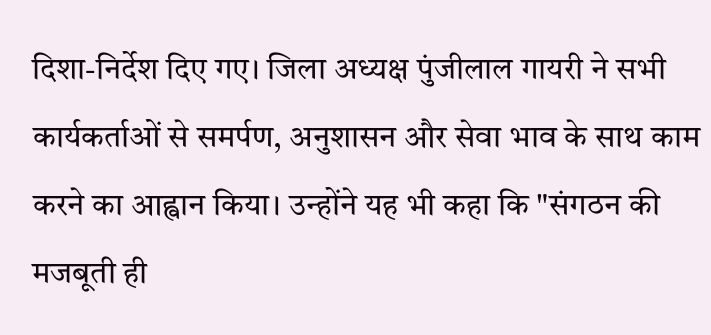दिशा-निर्देश दिए गए। जिला अध्यक्ष पुंजीलाल गायरी ने सभी कार्यकर्ताओं से समर्पण, अनुशासन और सेवा भाव के साथ काम करने का आह्वान किया। उन्होंने यह भी कहा कि "संगठन की मजबूती ही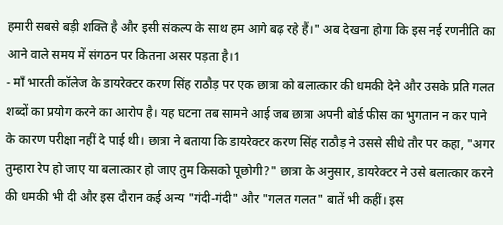हमारी सबसे बड़ी शक्ति है और इसी संकल्प के साथ हम आगे बढ़ रहे हैं।" अब देखना होगा कि इस नई रणनीति का आने वाले समय में संगठन पर कितना असर पड़ता है।1
- माँ भारती कॉलेज के डायरेक्टर करण सिंह राठौड़ पर एक छात्रा को बलात्कार की धमकी देने और उसके प्रति गलत शब्दों का प्रयोग करने का आरोप है। यह घटना तब सामने आई जब छात्रा अपनी बोर्ड फीस का भुगतान न कर पाने के कारण परीक्षा नहीं दे पाई थी। छात्रा ने बताया कि डायरेक्टर करण सिंह राठौड़ ने उससे सीधे तौर पर कहा, "अगर तुम्हारा रेप हो जाए या बलात्कार हो जाए तुम किसको पूछोगी?" छात्रा के अनुसार, डायरेक्टर ने उसे बलात्कार करने की धमकी भी दी और इस दौरान कई अन्य "गंदी-गंदी" और "गलत गलत" बातें भी कहीं। इस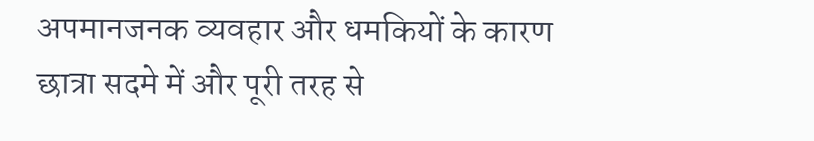अपमानजनक व्यवहार और धमकियों के कारण छात्रा सदमे में और पूरी तरह से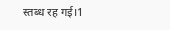स्तब्ध रह गई।1